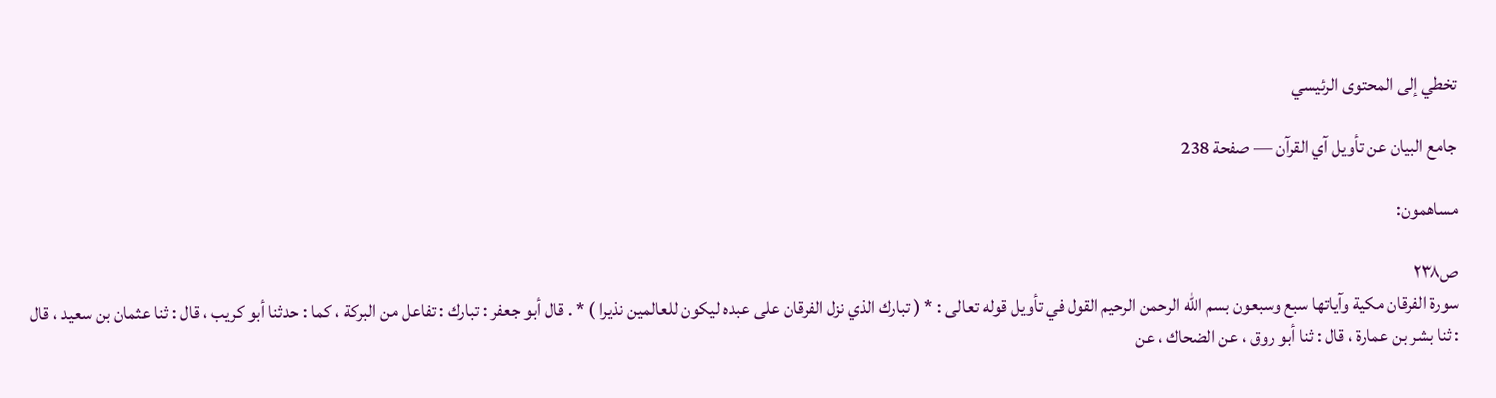تخطي إلى المحتوى الرئيسي

جامع البيان عن تأويل آي القرآن — صفحة 238

مساهمون:

ص٢٣٨
سورة الفرقان مكية وآياتها سبع وسبعون بسم الله الرحمن الرحيم القول في تأويل قوله تعالى : * ( تبارك الذي نزل الفرقان على عبده ليكون للعالمين نذيرا ) * . قال أبو جعفر : تبارك : تفاعل من البركة ، كما : حدثنا أبو كريب ، قال : ثنا عثمان بن سعيد ، قال : ثنا بشر بن عمارة ، قال : ثنا أبو روق ، عن الضحاك ، عن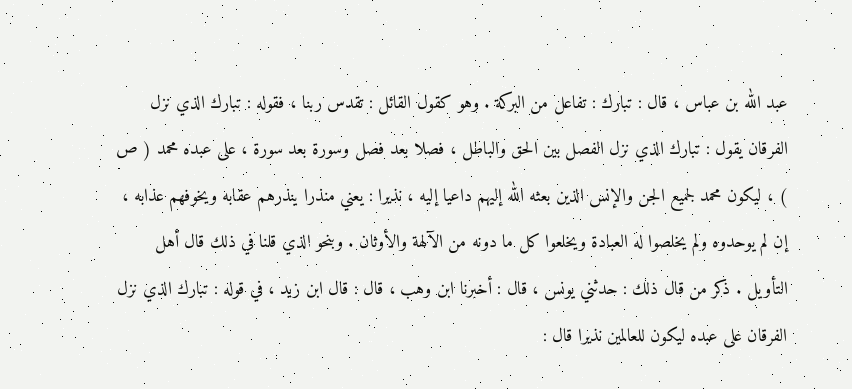عبد الله بن عباس ، قال : تبارك : تفاعل من البركة . وهو كقول القائل : تقدس ربنا ، فقوله : تبارك الذي نزل الفرقان يقول : تبارك الذي نزل الفصل بين الحق والباطل ، فصلا بعد فصل وسورة بعد سورة ، على عبده محمد ( ص ) ، ليكون محمد لجميع الجن والإنس الذين بعثه الله إليهم داعيا إليه ، نذيرا : يعني منذرا ينذرهم عقابه ويخوفهم عذابه ، إن لم يوحدوه ولم يخلصوا له العبادة ويخلعوا كل ما دونه من الآلهة والأوثان . وبنحو الذي قلنا في ذلك قال أهل التأويل . ذكر من قال ذلك : حدثني يونس ، قال : أخبرنا ابن وهب ، قال : قال ابن زيد ، في قوله : تبارك الذي نزل الفرقان على عبده ليكون للعالمين نذيرا قال :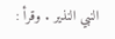النبي النذير . وقرأ :